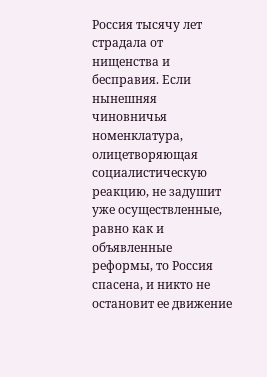Россия тысячу лет страдала от нищенства и бесправия. Если нынешняя чиновничья номенклатура, олицетворяющая социалистическую реакцию, не задушит уже осуществленные, равно как и объявленные реформы, то Россия спасена, и никто не остановит ее движение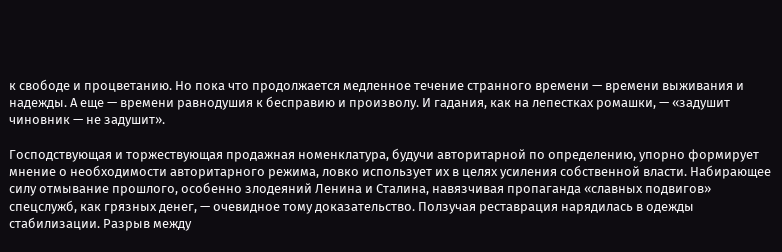к свободе и процветанию. Но пока что продолжается медленное течение странного времени — времени выживания и надежды. А еще — времени равнодушия к бесправию и произволу. И гадания, как на лепестках ромашки, — «задушит чиновник — не задушит».

Господствующая и торжествующая продажная номенклатура, будучи авторитарной по определению, упорно формирует мнение о необходимости авторитарного режима, ловко использует их в целях усиления собственной власти. Набирающее силу отмывание прошлого, особенно злодеяний Ленина и Сталина, навязчивая пропаганда «славных подвигов» спецслужб, как грязных денег, — очевидное тому доказательство. Ползучая реставрация нарядилась в одежды стабилизации. Разрыв между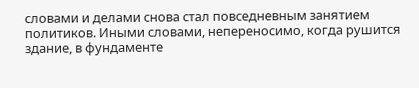словами и делами снова стал повседневным занятием политиков. Иными словами, непереносимо, когда рушится здание, в фундаменте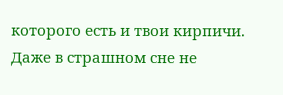которого есть и твои кирпичи. Даже в страшном сне не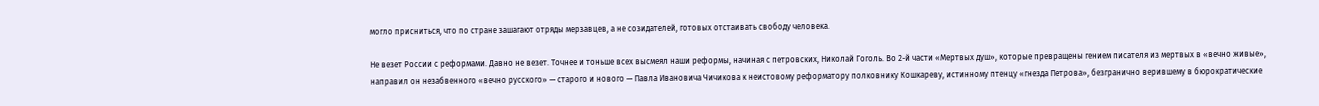могло присниться, что по стране зашагают отряды мерзавцев, а не созидателей, готовых отстаивать свободу человека.

Не везет России с реформами. Давно не везет. Точнее и тоньше всех высмеял наши реформы, начиная с петровских, Николай Гоголь. Во 2-й части «Мертвых душ», которые превращены гением писателя из мертвых в «вечно живые», направил он незабвенного «вечно русского» — старого и нового — Павла Ивановича Чичикова к неистовому реформатору полковнику Кошкареву, истинному птенцу «гнезда Петрова», безгранично верившему в бюрократические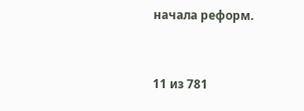начала реформ.



11 из 781